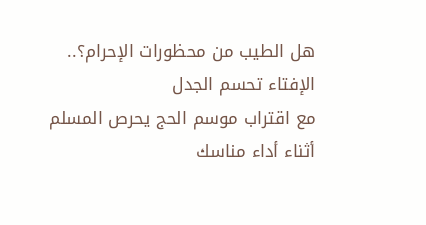هل الطيب من محظورات الإحرام؟.. الإفتاء تحسم الجدل
مع اقتراب موسم الحج يحرص المسلم أثناء أداء مناسك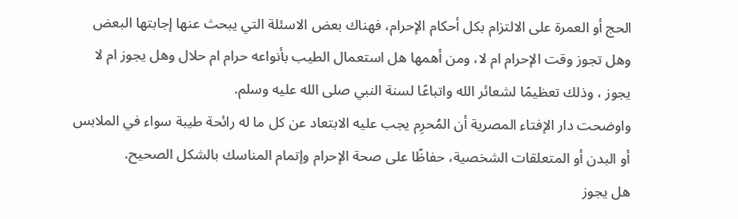الحج أو العمرة على الالتزام بكل أحكام الإحرام، فهناك بعض الاسئلة التي يبحث عنها إجابتها البعض وهل تجوز وقت الإحرام ام لا، ومن أهمها هل استعمال الطيب بأنواعه حرام ام حلال وهل يجوز ام لا يجوز ، وذلك تعظيمًا لشعائر الله واتباعًا لسنة النبي صلى الله عليه وسلم.
واوضحت دار الإفتاء المصرية أن المُحرِم يجب عليه الابتعاد عن كل ما له رائحة طيبة سواء في الملابس أو البدن أو المتعلقات الشخصية، حفاظًا على صحة الإحرام وإتمام المناسك بالشكل الصحيح.
هل يجوز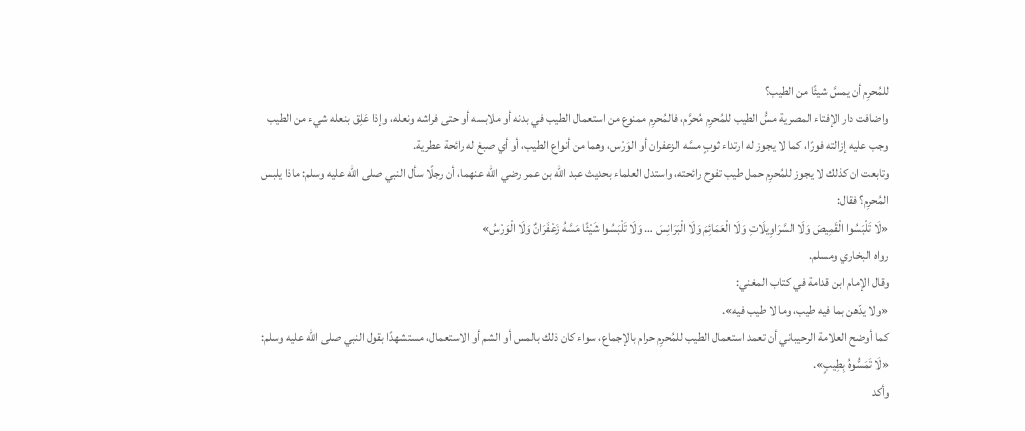للمُحرِم أن يمسَّ شيئًا من الطيب؟
واضافت دار الإفتاء المصرية مسُّ الطيب للمُحرِم مُحرَّم، فالمُحرِم ممنوع من استعمال الطيب في بدنه أو ملابسه أو حتى فراشه ونعله، وإذا عَلِق بنعله شيء من الطيب وجب عليه إزالته فورًا، كما لا يجوز له ارتداء ثوبٍ مسَّه الزعفران أو الوَرْس، وهما من أنواع الطيب، أو أي صبغ له رائحة عطرية.
وتابعت ان كذلك لا يجوز للمُحرِم حمل طيب تفوح رائحته، واستدل العلماء بحديث عبد الله بن عمر رضي الله عنهما، أن رجلًا سأل النبي صلى الله عليه وسلم: ماذا يلبس المُحرِم؟ فقال:
«لَا تَلْبَسُوا الْقَمِيصَ وَلَا السَّرَاوِيلَاتِ وَلَا الْعَمَائِمَ وَلَا الْبَرَانِسَ … وَلَا تَلْبَسُوا شَيْئًا مَسَّهُ زَعْفَرَانٌ وَلَا الْوَرْسُ»
رواه البخاري ومسلم.
وقال الإمام ابن قدامة في كتاب المغني:
«ولا يدّهن بما فيه طيب، وما لا طيب فيه».
كما أوضح العلامة الرحيباني أن تعمد استعمال الطيب للمُحرِم حرام بالإجماع، سواء كان ذلك بالمس أو الشم أو الاستعمال، مستشهدًا بقول النبي صلى الله عليه وسلم:
«لَا تَمَسُّوهُ بِطِيبٍ».
وأكد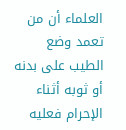العلماء أن من تعمد وضع الطيب على بدنه أو ثوبه أثناء الإحرام فعليه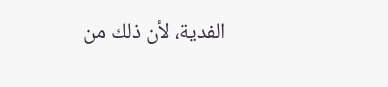الفدية، لأن ذلك من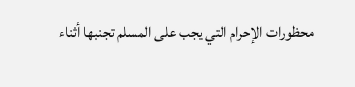محظورات الإحرام التي يجب على المسلم تجنبها أثناء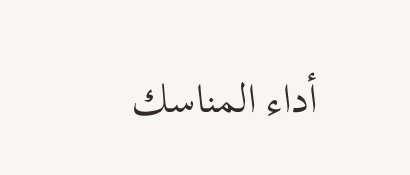أداء المناسك